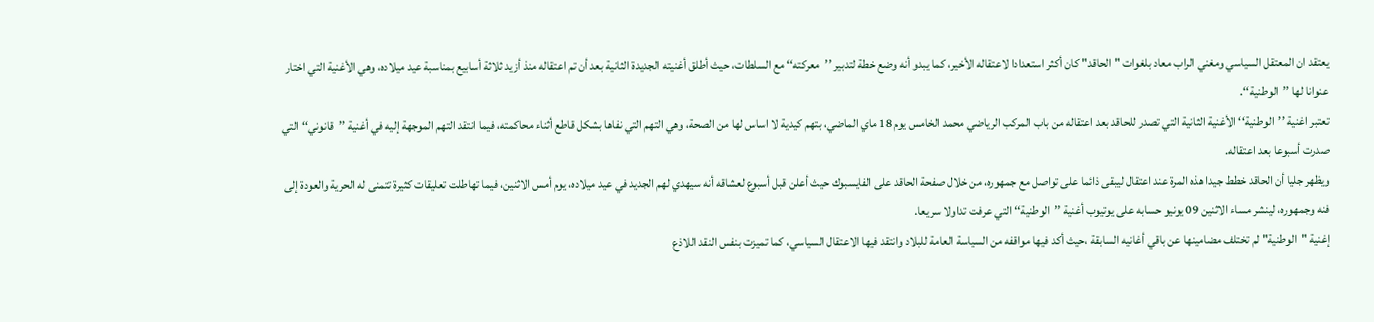يعتقد ان المعتقل السياسي ومغني الراب معاد بلغوات "الحاقد" كان أكثر استعدادا لاعتقاله الأخير، كما يبدو أنه وضع خطة لتدبير ’’معركته‘‘ مع السلطات، حيث أطلق أغنيته الجديدة الثانية بعد أن تم اعتقاله منذ أزيد ثلاثة أسابيع بمناسبة عيد ميلاده، وهي الأغنية التي اختار عنوانا لها ’’الوطنية‘‘.
تعتبر اغنية ’’الوطنية‘‘ الأغنية الثانية التي تصدر للحاقد بعد اعتقاله من باب المركب الرياضي محمد الخامس يوم 18 ماي الماضي، بتهم كيدية لا اساس لها من الصحة، وهي التهم التي نفاها بشكل قاطع أثناء محاكمته، فيما انتقد التهم الموجهة إليه في أغنية ’’قانوني‘‘ التي صدرت أسبوعا بعد اعتقاله.
ويظهر جليا أن الحاقد خطط جيدا هذه المرة عند اعتقال ليبقى ذائما على تواصل مع جمهوره، من خلال صفحة الحاقد على الفايسبوك حيث أعلن قبل أسبوع لعشاقه أنه سيهدي لهم الجديد في عيد ميلاده، يوم أمس الاثنين، فيما تهاطلت تعليقات كثيرة تتمنى له الحرية والعودة إلى فنه وجمهوره، لينشر مساء الاثنين 09 يونيو حسابه على يوتيوب أغنية ’’الوطنية‘‘ التي عرفت تداولا سريعا.
إغنية "الوطنية" لم تختلف مضامينها عن باقي أغانيه السابقة ،حيث أكد فيها مواقفه من السياسة العامة للبلاد وانتقد فيها الاعتقال السياسي، كما تميزت بنفس النقد اللاذع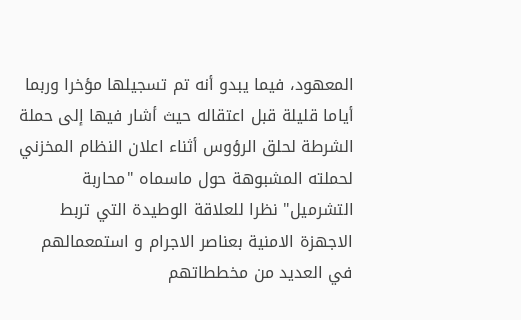المعهود، فيما يبدو أنه تم تسجيلها مؤخرا وربما أياما قليلة قبل اعتقاله حيث أشار فيها إلى حملة الشرطة لحلق الرؤوس أثناء اعلان النظام المخزني لحملته المشبوهة حول ماسماه "محاربة التشرميل" نظرا للعلاقة الوطيدة التي تربط الاجهزة الامنية بعناصر الاجرام و استمعمالهم في العديد من مخططاتهم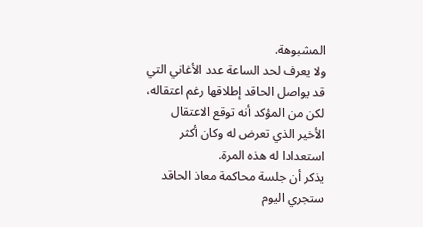المشبوهة.
ولا يعرف لحد الساعة عدد الأغاني التي قد يواصل الحاقد إطلاقها رغم اعتقاله، لكن من المؤكد أنه توقع الاعتقال الأخير الذي تعرض له وكان أكثر استعدادا له هذه المرة.
يذكر أن جلسة محاكمة معاذ الحاقد ستجري اليوم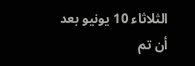الثلاثاء 10 يونيو بعد أن تم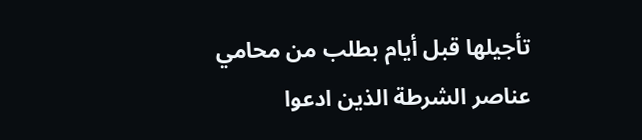تأجيلها قبل أيام بطلب من محامي عناصر الشرطة الذين ادعوا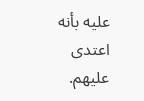عليه بأنه اعتدى عليهم.